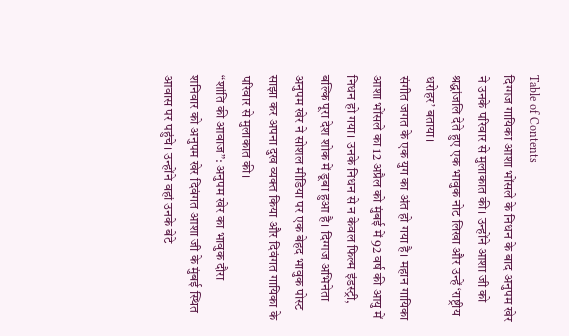Table of Contents
दिग्गज गायिका आशा भोंसले के निधन के बाद अनुपम खेर ने उनके परिवार से मुलाकात की। उन्होंने आशा जी को श्रद्धांजलि देते हुए एक भावुक नोट लिखा और उन्हें ‘राष्ट्रीय धरोहर’ बताया।
संगीत जगत के एक युग का अंत हो गया है। महान गायिका आशा भोंसले का 12 अप्रैल को मुंबई में 92 वर्ष की आयु में निधन हो गया। उनके निधन से न केवल फिल्म इंडस्ट्री, बल्कि पूरा देश शोक में डूबा हुआ है। दिग्गज अभिनेता अनुपम खेर ने सोशल मीडिया पर एक बेहद भावुक पोस्ट साझा कर अपना दुख व्यक्त किया और दिवंगत गायिका के परिवार से मुलाकात की।
“शांति की आवाज”: अनुपम खेर का भावुक दौरा
शनिवार को अनुपम खेर दिवंगत आशा जी के मुंबई स्थित आवास पर पहुंचे। उन्होंने वहां उनके बेटे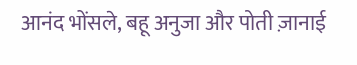आनंद भोंसले, बहू अनुजा और पोती ज़ानाई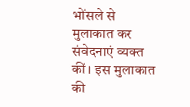भोंसले से मुलाकात कर संवेदनाएं व्यक्त कीं। इस मुलाकात की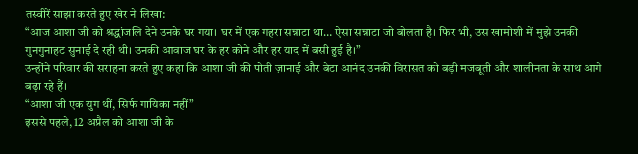तस्वीरें साझा करते हुए खेर ने लिखा:
“आज आशा जी को श्रद्धांजलि देने उनके घर गया। घर में एक गहरा सन्नाटा था… ऐसा सन्नाटा जो बोलता है। फिर भी, उस खामोशी में मुझे उनकी गुनगुनाहट सुनाई दे रही थी। उनकी आवाज घर के हर कोने और हर याद में बसी हुई है।”
उन्होंने परिवार की सराहना करते हुए कहा कि आशा जी की पोती ज़ानाई और बेटा आनंद उनकी विरासत को बड़ी मजबूती और शालीनता के साथ आगे बढ़ा रहे हैं।
“आशा जी एक युग थीं, सिर्फ गायिका नहीं”
इससे पहले, 12 अप्रैल को आशा जी के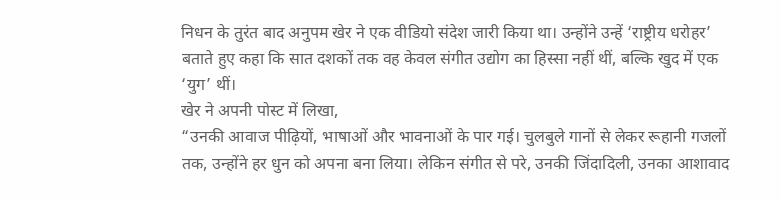निधन के तुरंत बाद अनुपम खेर ने एक वीडियो संदेश जारी किया था। उन्होंने उन्हें ‘राष्ट्रीय धरोहर’ बताते हुए कहा कि सात दशकों तक वह केवल संगीत उद्योग का हिस्सा नहीं थीं, बल्कि खुद में एक ‘युग’ थीं।
खेर ने अपनी पोस्ट में लिखा,
“उनकी आवाज पीढ़ियों, भाषाओं और भावनाओं के पार गई। चुलबुले गानों से लेकर रूहानी गजलों तक, उन्होंने हर धुन को अपना बना लिया। लेकिन संगीत से परे, उनकी जिंदादिली, उनका आशावाद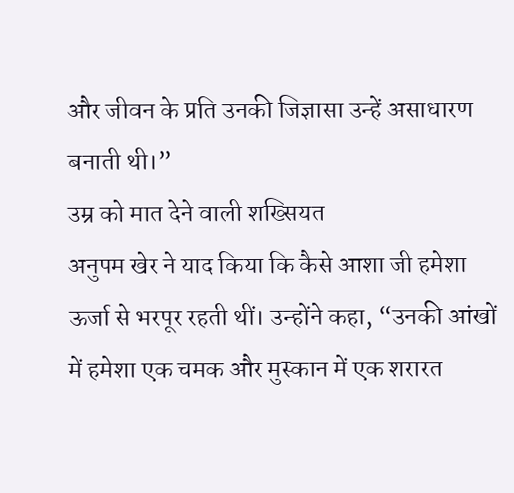और जीवन के प्रति उनकी जिज्ञासा उन्हें असाधारण बनाती थी।”
उम्र को मात देने वाली शख्सियत
अनुपम खेर ने याद किया कि कैसे आशा जी हमेशा ऊर्जा से भरपूर रहती थीं। उन्होंने कहा, “उनकी आंखों में हमेशा एक चमक और मुस्कान में एक शरारत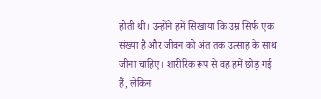होती थी। उन्होंने हमें सिखाया कि उम्र सिर्फ एक संख्या है और जीवन को अंत तक उत्साह के साथ जीना चाहिए। शारीरिक रूप से वह हमें छोड़ गई हैं, लेकिन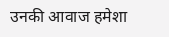उनकी आवाज हमेशा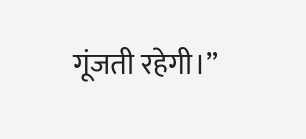गूंजती रहेगी।”